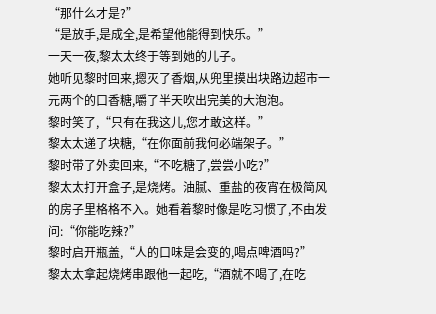“那什么才是?”
“是放手,是成全,是希望他能得到快乐。”
一天一夜,黎太太终于等到她的儿子。
她听见黎时回来,摁灭了香烟,从兜里摸出块路边超市一元两个的口香糖,嚼了半天吹出完美的大泡泡。
黎时笑了,“只有在我这儿,您才敢这样。”
黎太太递了块糖,“在你面前我何必端架子。”
黎时带了外卖回来,“不吃糖了,尝尝小吃?”
黎太太打开盒子,是烧烤。油腻、重盐的夜宵在极简风的房子里格格不入。她看着黎时像是吃习惯了,不由发问:“你能吃辣?”
黎时启开瓶盖,“人的口味是会变的,喝点啤酒吗?”
黎太太拿起烧烤串跟他一起吃,“酒就不喝了,在吃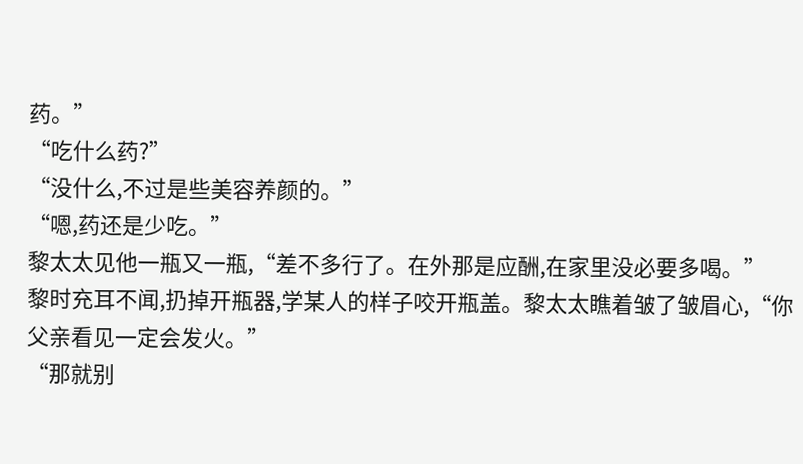药。”
“吃什么药?”
“没什么,不过是些美容养颜的。”
“嗯,药还是少吃。”
黎太太见他一瓶又一瓶,“差不多行了。在外那是应酬,在家里没必要多喝。”
黎时充耳不闻,扔掉开瓶器,学某人的样子咬开瓶盖。黎太太瞧着皱了皱眉心,“你父亲看见一定会发火。”
“那就别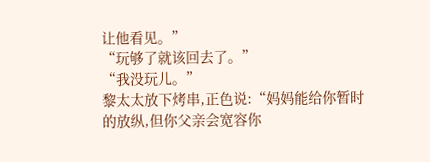让他看见。”
“玩够了就该回去了。”
“我没玩儿。”
黎太太放下烤串,正色说:“妈妈能给你暂时的放纵,但你父亲会宽容你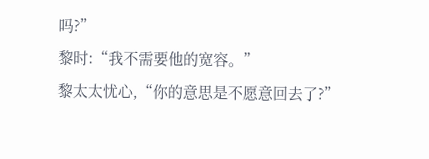吗?”
黎时:“我不需要他的宽容。”
黎太太忧心,“你的意思是不愿意回去了?”